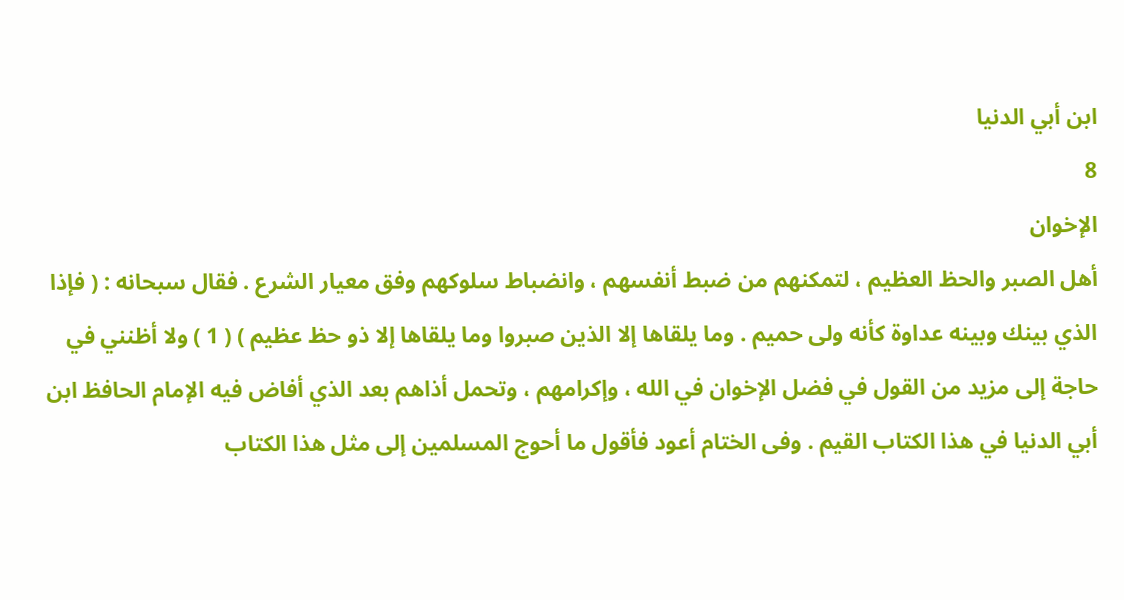ابن أبي الدنيا
8
الإخوان
أهل الصبر والحظ العظيم ، لتمكنهم من ضبط أنفسهم ، وانضباط سلوكهم وفق معيار الشرع . فقال سبحانه : ( فإذا الذي بينك وبينه عداوة كأنه ولى حميم . وما يلقاها إلا الذين صبروا وما يلقاها إلا ذو حظ عظيم ) ( 1 ) ولا أظنني في حاجة إلى مزيد من القول في فضل الإخوان في الله ، وإكرامهم ، وتحمل أذاهم بعد الذي أفاض فيه الإمام الحافظ ابن أبي الدنيا في هذا الكتاب القيم . وفى الختام أعود فأقول ما أحوج المسلمين إلى مثل هذا الكتاب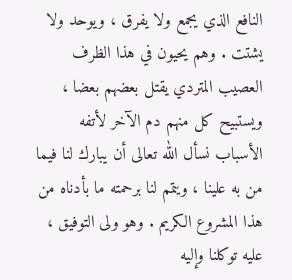النافع الذي يجمع ولا يفرق ، ويوحد ولا يشتت . وهم يحيون في هذا الظرف العصيب المتردي يقتل بعضهم بعضا ، ويستبيح كل منهم دم الآخر لأتفه الأسباب نسأل الله تعالى أن يبارك لنا فيما من به علينا ، ويتمم لنا برحمته ما بأدناه من هذا المشروع الكريم . وهو ولى التوفيق ، عليه توكلنا وإليه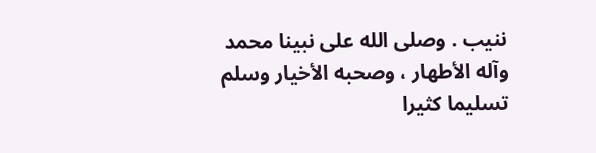ننيب . وصلى الله على نبينا محمد وآله الأطهار ، وصحبه الأخيار وسلم تسليما كثيرا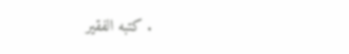. كتبه الفقير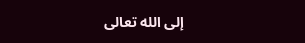إلى الله تعالى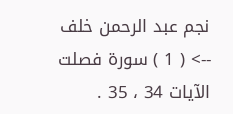نجم عبد الرحمن خلف
--> ( 1 ) سورة فصلت الآيات 34 ، 35 .